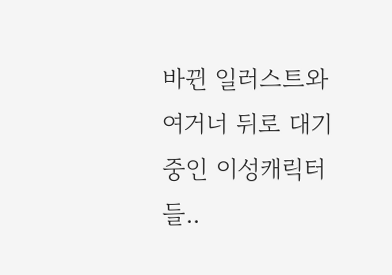바뀐 일러스트와 여거너 뒤로 대기중인 이성캐릭터들..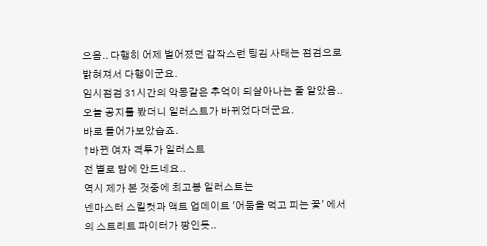으음.. 다행히 어제 벌어졌던 갑작스런 팅김 사태는 점검으로 밝혀져서 다행이군요.
임시점검 31시간의 악몽같은 추억이 되살아나는 줄 알았음..
오늘 공지를 봤더니 일러스트가 바뀌었다더군요.
바로 들어가보았습죠.
↑바뀐 여자 격투가 일러스트
전 별로 맘에 안드네요..
역시 제가 본 것중에 최고봉 일러스트는
넨마스터 스킬컷과 액트 업데이트 '어둠을 먹고 피는 꽃' 에서의 스트리트 파이터가 짱인듯..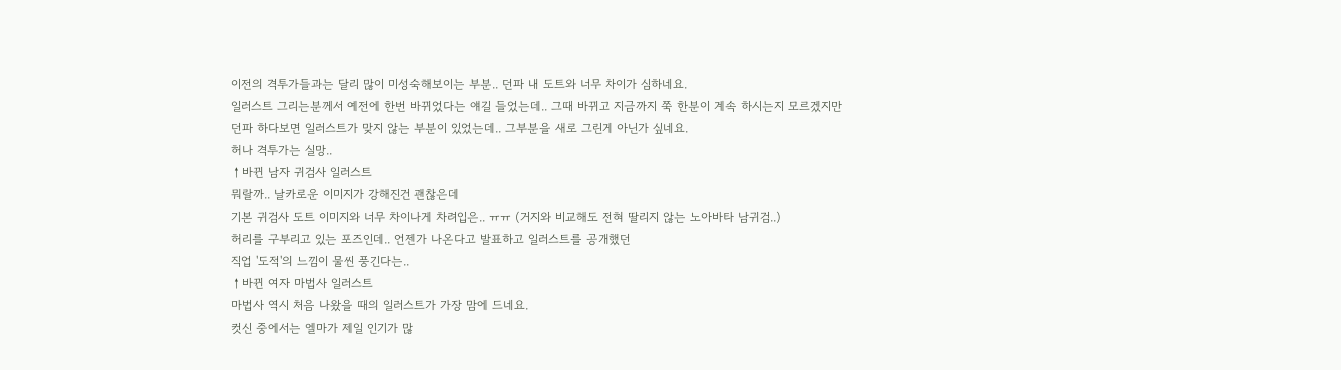이전의 격투가들과는 달리 많이 미성숙해보이는 부분.. 던파 내 도트와 너무 차이가 심하네요.
일러스트 그리는분께서 예전에 한번 바뀌었다는 얘길 들었는데.. 그때 바뀌고 지금까지 쭉 한분이 계속 하시는지 모르겠지만
던파 하다보면 일러스트가 맞지 않는 부분이 있었는데.. 그부분을 새로 그린게 아닌가 싶네요.
허나 격투가는 실망..
↑바뀐 남자 귀검사 일러스트
뭐랄까.. 날카로운 이미지가 강해진건 괜찮은데
기본 귀검사 도트 이미지와 너무 차이나게 차려입은.. ㅠㅠ (거지와 비교해도 전혀 딸리지 않는 노아바타 남귀검..)
허리를 구부리고 있는 포즈인데.. 언젠가 나온다고 발표하고 일러스트를 공개했던
직업 '도적'의 느낌이 물씬 풍긴다는..
↑바뀐 여자 마법사 일러스트
마법사 역시 처음 나왔을 때의 일러스트가 가장 맘에 드네요.
컷신 중에서는 엘마가 제일 인기가 많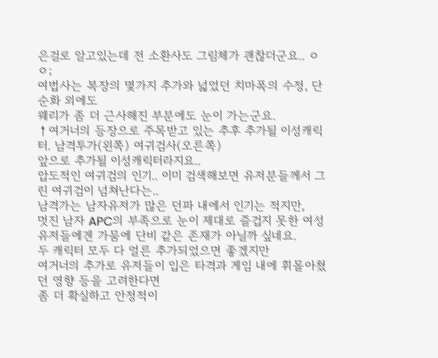은걸로 알고있는데 전 소환사도 그림체가 괜찮더군요.. ㅇㅇ;
여법사는 복장의 몇가지 추가와 넓었던 치마폭의 수정, 단순화 외에도
웨리가 좀 더 근사해진 부분에도 눈이 가는군요.
↑여거너의 등장으로 주목받고 있는 추후 추가될 이성캐릭터. 남격투가(왼쪽) 여귀검사(오른쪽)
앞으로 추가될 이성캐릭터라지요..
압도적인 여귀검의 인기.. 이미 검색해보면 유저분들께서 그린 여귀검이 넘쳐난다는..
남격가는 남자유저가 많은 던파 내에서 인기는 적지만,
멋진 남자 APC의 부족으로 눈이 제대로 즐겁지 못한 여성유저들에겐 가뭄에 단비 같은 존재가 아닐까 싶네요.
두 캐릭터 모두 다 얼른 추가되었으면 좋겠지만
여거너의 추가로 유저들이 입은 타격과 게임 내에 휘몰아쳤던 영향 등을 고려한다면
좀 더 확실하고 안정적이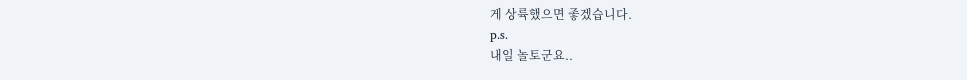게 상륙했으면 좋겠습니다.
p.s.
내일 놀토군요..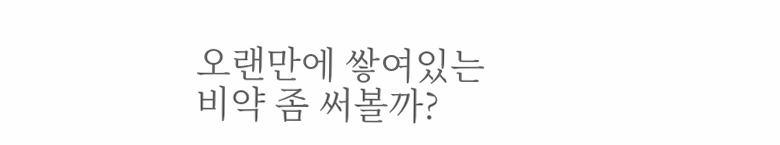오랜만에 쌓여있는 비약 좀 써볼까?